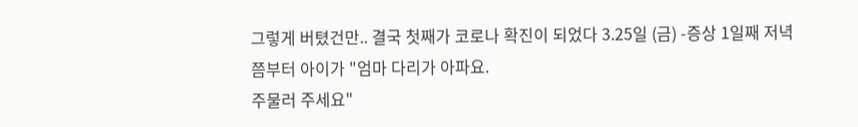그렇게 버텼건만.. 결국 첫째가 코로나 확진이 되었다 3.25일 (금) -증상 1일째 저녁쯤부터 아이가 "엄마 다리가 아파요.
주물러 주세요"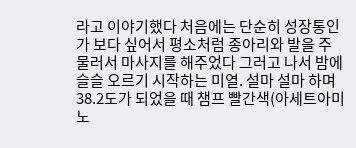라고 이야기했다 처음에는 단순히 성장통인가 보다 싶어서 평소처럼 종아리와 발을 주물러서 마사지를 해주었다 그러고 나서 밤에 슬슬 오르기 시작하는 미열. 설마 설마 하며 38.2도가 되었을 때 챔프 빨간색(아세트아미노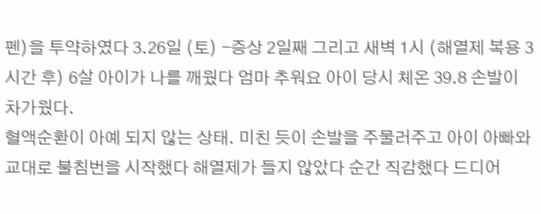펜)을 투약하였다 3.26일 (토) -증상 2일째 그리고 새벽 1시 (해열제 복용 3시간 후) 6살 아이가 나를 깨웠다 엄마 추워요 아이 당시 체온 39.8 손발이 차가웠다.
혈액순환이 아예 되지 않는 상태. 미친 듯이 손발을 주물러주고 아이 아빠와 교대로 불침번을 시작했다 해열제가 들지 않았다 순간 직감했다 드디어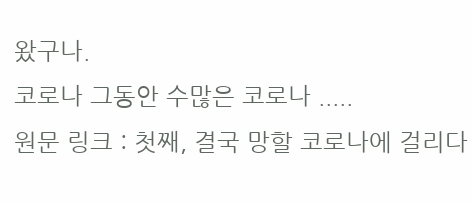왔구나.
코로나 그동안 수많은 코로나 .....
원문 링크 : 첫째, 결국 망할 코로나에 걸리다